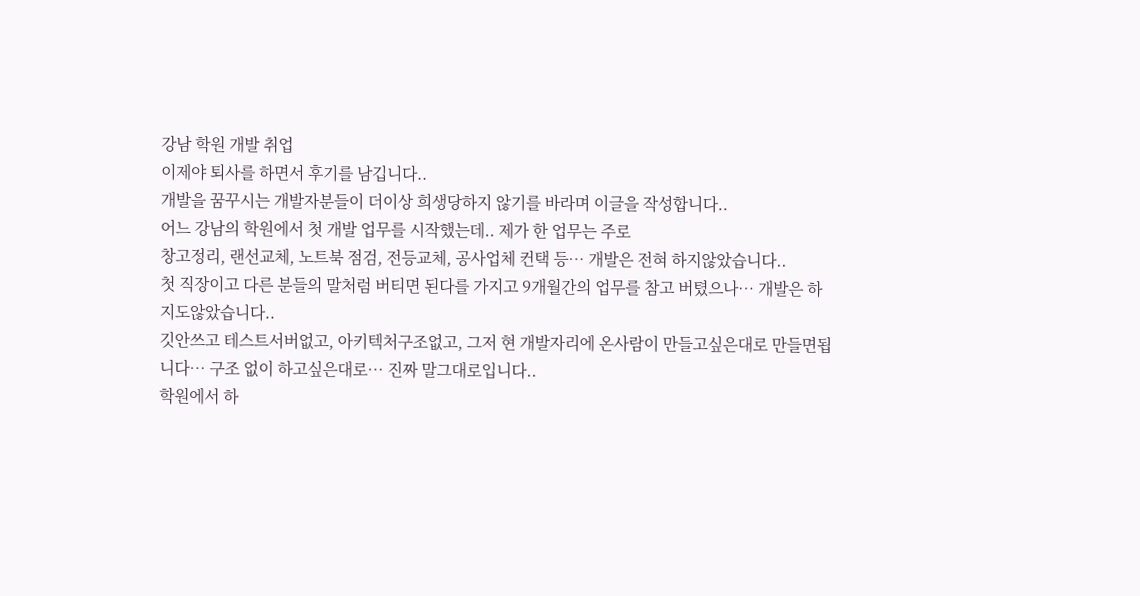강남 학원 개발 취업
이제야 퇴사를 하면서 후기를 남깁니다..
개발을 꿈꾸시는 개발자분들이 더이상 희생당하지 않기를 바라며 이글을 작성합니다..
어느 강남의 학원에서 첫 개발 업무를 시작했는데.. 제가 한 업무는 주로
창고정리, 랜선교체, 노트북 점검, 전등교체, 공사업체 컨택 등… 개발은 전혀 하지않았습니다..
첫 직장이고 다른 분들의 말처럼 버티면 된다를 가지고 9개월간의 업무를 참고 버텼으나… 개발은 하지도않았습니다..
깃안쓰고 테스트서버없고, 아키텍처구조없고, 그저 현 개발자리에 온사람이 만들고싶은대로 만들면됩니다… 구조 없이 하고싶은대로… 진짜 말그대로입니다..
학원에서 하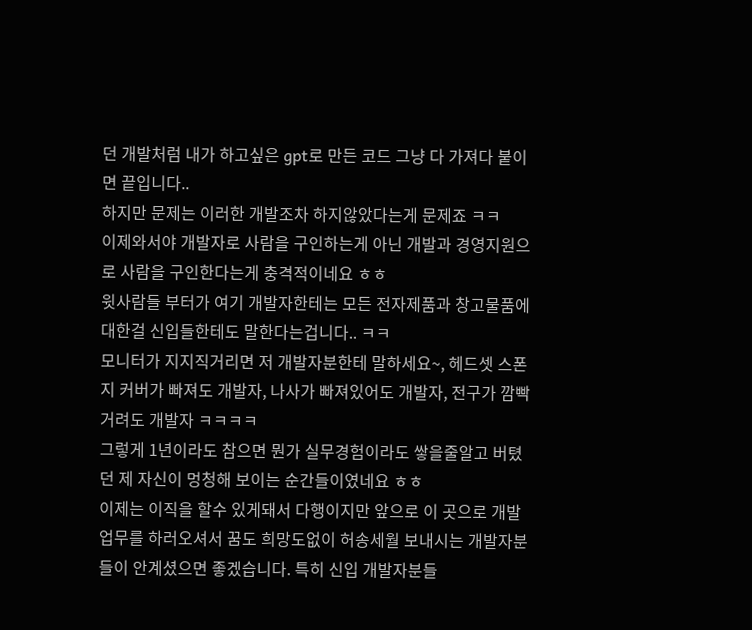던 개발처럼 내가 하고싶은 gpt로 만든 코드 그냥 다 가져다 붙이면 끝입니다..
하지만 문제는 이러한 개발조차 하지않았다는게 문제죠 ㅋㅋ
이제와서야 개발자로 사람을 구인하는게 아닌 개발과 경영지원으로 사람을 구인한다는게 충격적이네요 ㅎㅎ
윗사람들 부터가 여기 개발자한테는 모든 전자제품과 창고물품에 대한걸 신입들한테도 말한다는겁니다.. ㅋㅋ
모니터가 지지직거리면 저 개발자분한테 말하세요~, 헤드셋 스폰지 커버가 빠져도 개발자, 나사가 빠져있어도 개발자, 전구가 깜빡거려도 개발자 ㅋㅋㅋㅋ
그렇게 1년이라도 참으면 뭔가 실무경험이라도 쌓을줄알고 버텼던 제 자신이 멍청해 보이는 순간들이였네요 ㅎㅎ
이제는 이직을 할수 있게돼서 다행이지만 앞으로 이 곳으로 개발업무를 하러오셔서 꿈도 희망도없이 허송세월 보내시는 개발자분들이 안계셨으면 좋겠습니다. 특히 신입 개발자분들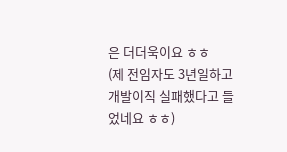은 더더욱이요 ㅎㅎ
(제 전임자도 3년일하고 개발이직 실패했다고 들었네요 ㅎㅎ)